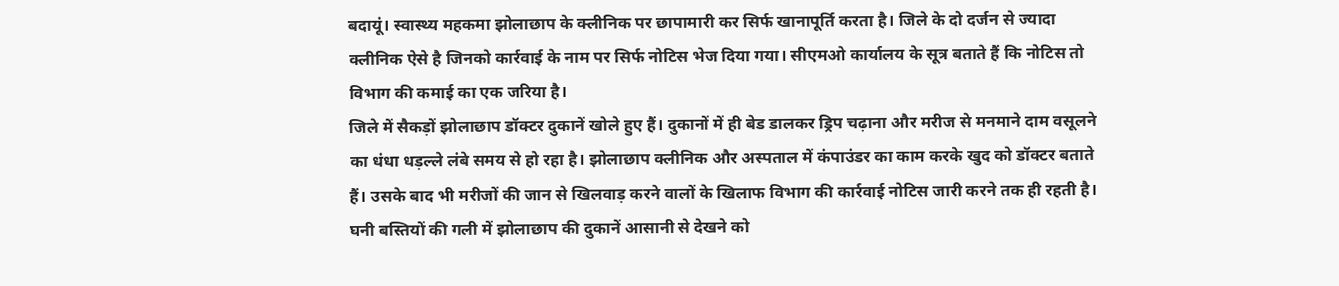बदायूं। स्वास्थ्य महकमा झोलाछाप के क्लीनिक पर छापामारी कर सिर्फ खानापूर्ति करता है। जिले के दो दर्जन से ज्यादा क्लीनिक ऐसे है जिनको कार्रवाई के नाम पर सिर्फ नोटिस भेज दिया गया। सीएमओ कार्यालय के सूत्र बताते हैं कि नोटिस तो विभाग की कमाई का एक जरिया है।
जिले में सैकड़ों झोलाछाप डॉक्टर दुकानें खोले हुए हैं। दुकानों में ही बेड डालकर ड्रिप चढ़ाना और मरीज से मनमाने दाम वसूलने का धंधा धड़ल्ले लंबे समय से हो रहा है। झोलाछाप क्लीनिक और अस्पताल में कंपाउंडर का काम करके खुद को डॉक्टर बताते हैं। उसके बाद भी मरीजों की जान से खिलवाड़ करने वालों के खिलाफ विभाग की कार्रवाई नोटिस जारी करने तक ही रहती है। घनी बस्तियों की गली में झोलाछाप की दुकानें आसानी से देखने को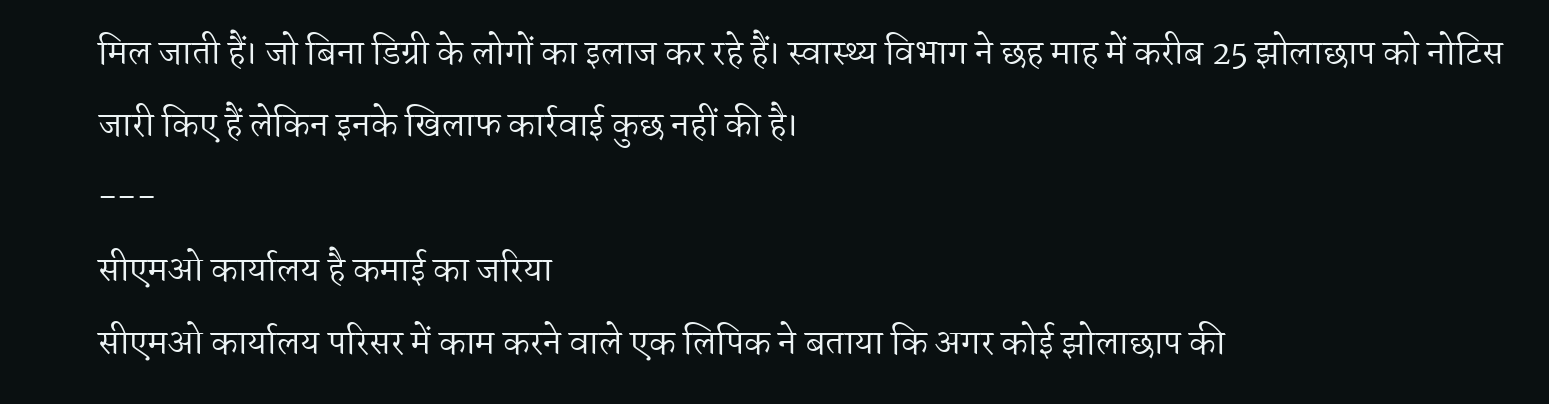मिल जाती हैं। जो बिना डिग्री के लोगों का इलाज कर रहे हैं। स्वास्थ्य विभाग ने छह माह में करीब 25 झोलाछाप को नोटिस जारी किए हैं लेकिन इनके खिलाफ कार्रवाई कुछ नहीं की है।
---
सीएमओ कार्यालय है कमाई का जरिया
सीएमओ कार्यालय परिसर में काम करने वाले एक लिपिक ने बताया कि अगर कोई झोलाछाप की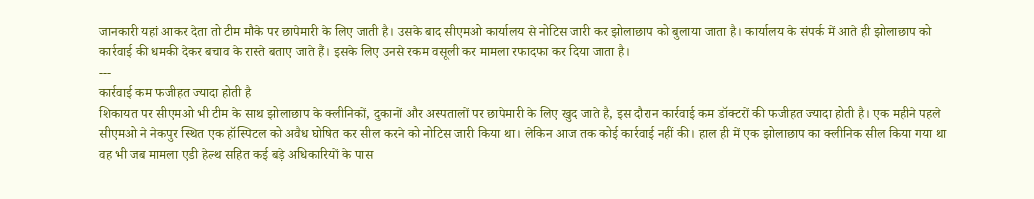जानकारी यहां आकर देता तो टीम मौके पर छापेमारी के लिए जाती है। उसके बाद सीएमओ कार्यालय से नोटिस जारी कर झोलाछाप को बुलाया जाता है। कार्यालय के संपर्क में आते ही झोलाछाप को कार्रवाई की धमकी देकर बचाव के रास्ते बताए जाते हैं। इसके लिए उनसे रकम वसूली कर मामला रफादफा कर दिया जाता है।
---
कार्रवाई कम फजीहत ज्यादा होती है
शिकायत पर सीएमओ भी टीम के साथ झोलाछाप के क्लीनिकों, दुकानों और अस्पतालों पर छापेमारी के लिए खुद जाते है, इस दौरान कार्रवाई कम डॉक्टरों की फजीहत ज्यादा होती है। एक महीने पहले सीएमओ ने नेकपुर स्थित एक हॉस्पिटल को अवैध घोषित कर सील करने को नोटिस जारी किया था। लेकिन आज तक कोई कार्रवाई नहीं की। हाल ही में एक झोलाछाप का क्लीनिक सील किया गया था वह भी जब मामला एडी हेल्थ सहित कई बड़े अधिकारियों के पास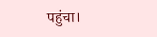पहुंचा।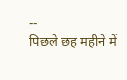--
पिछले छह महीने में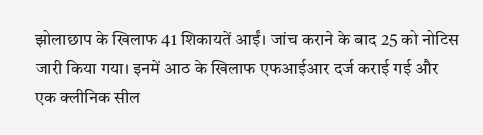झोलाछाप के खिलाफ 41 शिकायतें आईं। जांच कराने के बाद 25 को नोटिस जारी किया गया। इनमें आठ के खिलाफ एफआईआर दर्ज कराई गई और एक क्लीनिक सील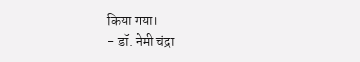किया गया।
- डॉ. नेमी चंद्रा